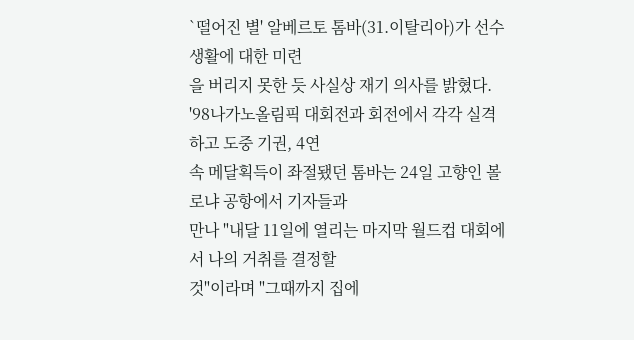`떨어진 별' 알베르토 톰바(31.이탈리아)가 선수생활에 대한 미련
을 버리지 못한 듯 사실상 재기 의사를 밝혔다.
'98나가노올림픽 대회전과 회전에서 각각 실격하고 도중 기권, 4연
속 메달획득이 좌절됐던 톰바는 24일 고향인 볼로냐 공항에서 기자들과
만나 "내달 11일에 열리는 마지막 월드컵 대회에서 나의 거취를 결정할
것"이라며 "그때까지 집에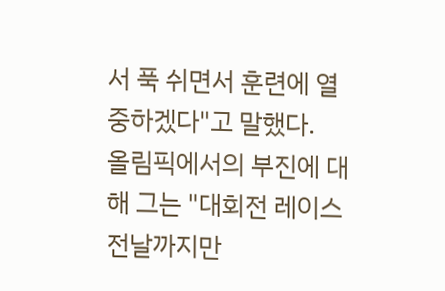서 푹 쉬면서 훈련에 열중하겠다"고 말했다.
올림픽에서의 부진에 대해 그는 "대회전 레이스 전날까지만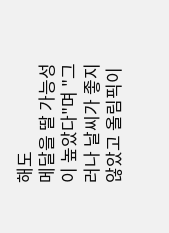해도
메달을 딸 가능성이 높았다"며 "그러나 날씨가 좋지 않았고 올림픽이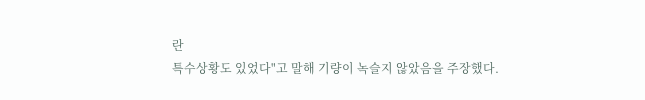란
특수상황도 있었다"고 말해 기량이 녹슬지 않았음을 주장했다.